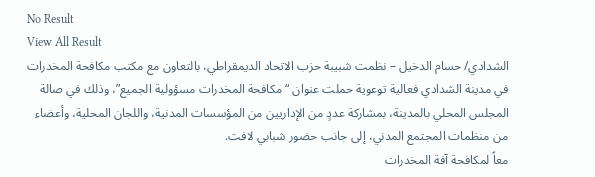No Result
View All Result
الشدادي/ حسام الدخيل – نظمت شبيبة حزب الاتحاد الديمقراطي، بالتعاون مع مكتب مكافحة المخدرات في مدينة الشدادي فعالية توعوية حملت عنوان “مكافحة المخدرات مسؤولية الجميع”، وذلك في صالة المجلس المحلي بالمدينة، بمشاركة عددٍ من الإداريين من المؤسسات المدنية، واللجان المحلية، وأعضاء من منظمات المجتمع المدني، إلى جانب حضور شبابي لافت.
معاً لمكافحة آفة المخدرات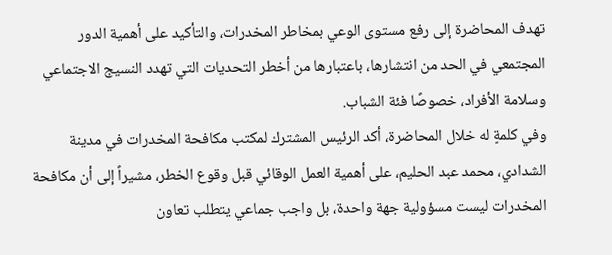تهدف المحاضرة إلى رفع مستوى الوعي بمخاطر المخدرات، والتأكيد على أهمية الدور المجتمعي في الحد من انتشارها، باعتبارها من أخطر التحديات التي تهدد النسيج الاجتماعي وسلامة الأفراد، خصوصًا فئة الشباب.
وفي كلمةٍ له خلال المحاضرة، أكد الرئيس المشترك لمكتب مكافحة المخدرات في مدينة الشدادي، محمد عبد الحليم، على أهمية العمل الوقائي قبل وقوع الخطر، مشيراً إلى أن مكافحة المخدرات ليست مسؤولية جهة واحدة، بل واجب جماعي يتطلب تعاون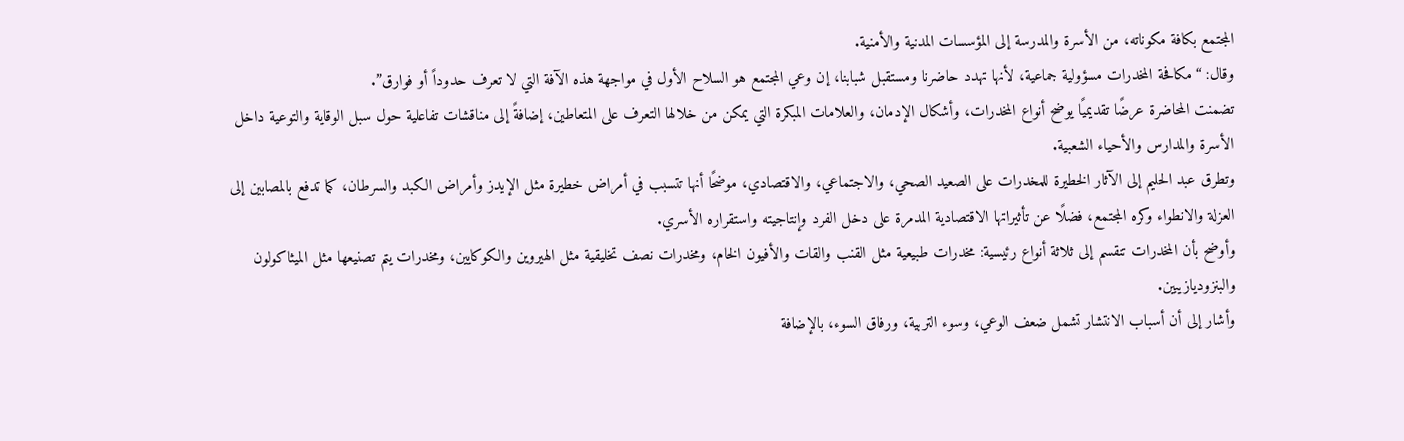المجتمع بكافة مكوناته، من الأسرة والمدرسة إلى المؤسسات المدنية والأمنية.
وقال: “مكافحة المخدرات مسؤولية جماعية، لأنها تهدد حاضرنا ومستقبل شبابنا، إن وعي المجتمع هو السلاح الأول في مواجهة هذه الآفة التي لا تعرف حدوداً أو فوارق”.
تضمنت المحاضرة عرضًا تقديميًا يوضح أنواع المخدرات، وأشكال الإدمان، والعلامات المبكرة التي يمكن من خلالها التعرف على المتعاطين، إضافةً إلى مناقشات تفاعلية حول سبل الوقاية والتوعية داخل الأسرة والمدارس والأحياء الشعبية.
وتطرق عبد الحليم إلى الآثار الخطيرة للمخدرات على الصعيد الصحي، والاجتماعي، والاقتصادي، موضحًا أنها تتسبب في أمراض خطيرة مثل الإيدز وأمراض الكبد والسرطان، كما تدفع بالمصابين إلى العزلة والانطواء وكره المجتمع، فضلًا عن تأثيراتها الاقتصادية المدمرة على دخل الفرد وإنتاجيته واستقراره الأسري.
وأوضح بأن المخدرات تنقسم إلى ثلاثة أنواع رئيسية: مخدرات طبيعية مثل القنب والقات والأفيون الخام، ومخدرات نصف تخليقية مثل الهيروين والكوكايين، ومخدرات يتم تصنيعها مثل الميثاكولون والبنزوديازيبين.
وأشار إلى أن أسباب الانتشار تشمل ضعف الوعي، وسوء التربية، ورفاق السوء، بالإضافة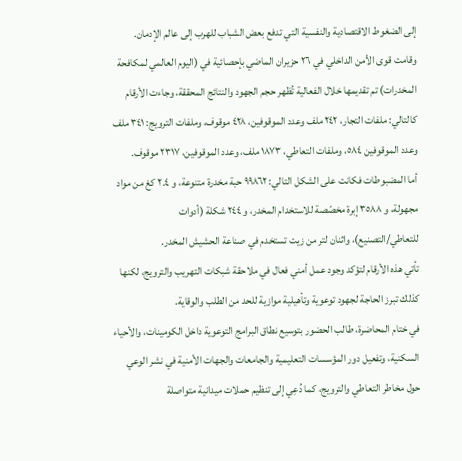إلى الضغوط الاقتصادية والنفسية التي تدفع بعض الشباب للهرب إلى عالم الإدمان.
وقامت قوى الأمن الداخلي في ٢٦ حزيران الماضي بإحصائية في (اليوم العالمي لمكافحة المخدرات) تم تقديمها خلال الفعالية تُظهر حجم الجهود والنتائج المحققة، وجاءت الأرقام كالتالي: ملفات التجار، ٢٤٢ ملف وعدد الموقوفين، ٤٢٨ موقوف، وملفات الترويج: ٣٤١ ملف وعدد الموقوفين ٥٨٤، وملفات التعاطي، ١٨٧٣ ملف، وعدد الموقوفين، ٢٣١٧ موقوف.
أما المضبوطات فكانت على الشكل التالي: ٩٩٨٦٢ حبة مخدرة متنوعة، و ٢.٤ كغ من مواد مجهولة، و ٣٥٨٨ إبرة مخصّصة للاستخدام المخدر، و ٢٤٤ شكلة (أدوات للتعاطي/التصنيع)، واثنان لتر من زيت تستخدم في صناعة الحشيش المخدر.
تأتي هذه الأرقام لتؤكد وجود عمل أمني فعال في ملاحقة شبكات التهريب والترويج، لكنها كذلك تبرز الحاجة لجهود توعوية وتأهيلية موازية للحد من الطلب والوقاية.
في ختام المحاضرة، طالب الحضور بتوسيع نطاق البرامج التوعوية داخل الكومينات، والأحياء السكنية، وتفعيل دور المؤسسات التعليمية والجامعات والجهات الأمنية في نشر الوعي حول مخاطر التعاطي والترويج، كما دُعِي إلى تنظيم حملات ميدانية متواصلة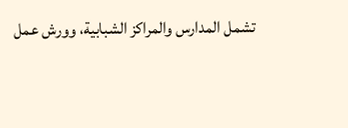تشمل المدارس والمراكز الشبابية، وورش عمل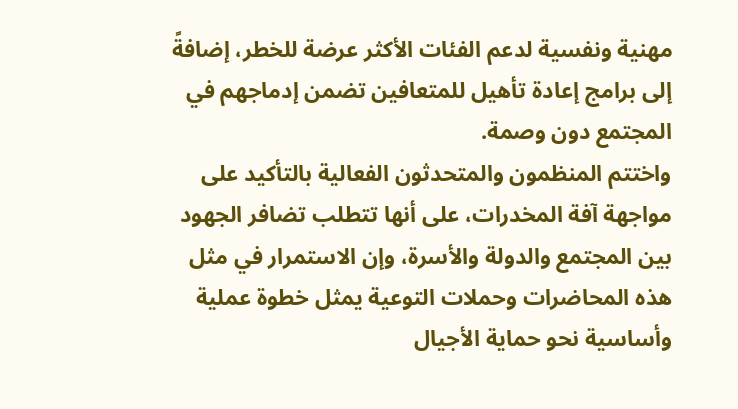مهنية ونفسية لدعم الفئات الأكثر عرضة للخطر، إضافةً إلى برامج إعادة تأهيل للمتعافين تضمن إدماجهم في المجتمع دون وصمة.
واختتم المنظمون والمتحدثون الفعالية بالتأكيد على مواجهة آفة المخدرات، على أنها تتطلب تضافر الجهود بين المجتمع والدولة والأسرة، وإن الاستمرار في مثل هذه المحاضرات وحملات التوعية يمثل خطوة عملية وأساسية نحو حماية الأجيال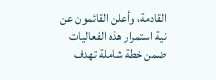القادمة، وأعلن القائمون عن نية استمرار هذه الفعاليات ضمن خطة شاملة تهدف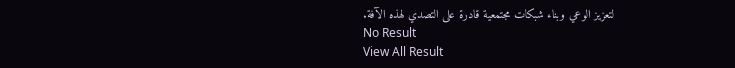لتعزيز الوعي وبناء شبكات مجتمعية قادرة على التصدي لهذه الآفة.
No Result
View All Result